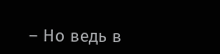– Но ведь в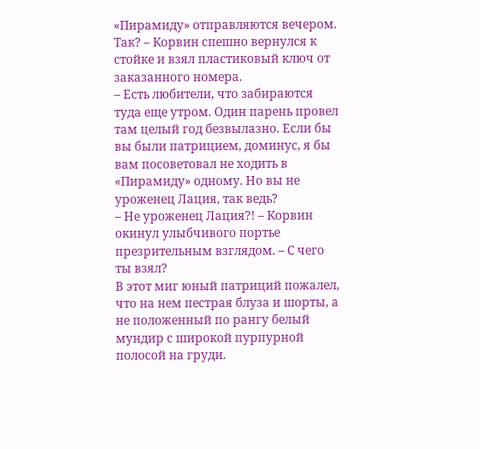«Пирамиду» отправляются вечером. Так? – Корвин спешно вернулся к стойке и взял пластиковый ключ от заказанного номера.
– Есть любители, что забираются туда еще утром. Один парень провел там целый год безвылазно. Если бы вы были патрицием, доминус, я бы вам посоветовал не ходить в «Пирамиду» одному. Но вы не уроженец Лация, так ведь?
– Не уроженец Лация?! – Корвин окинул улыбчивого портье презрительным взглядом. – С чего ты взял?
В этот миг юный патриций пожалел, что на нем пестрая блуза и шорты, а не положенный по рангу белый мундир с широкой пурпурной полосой на груди.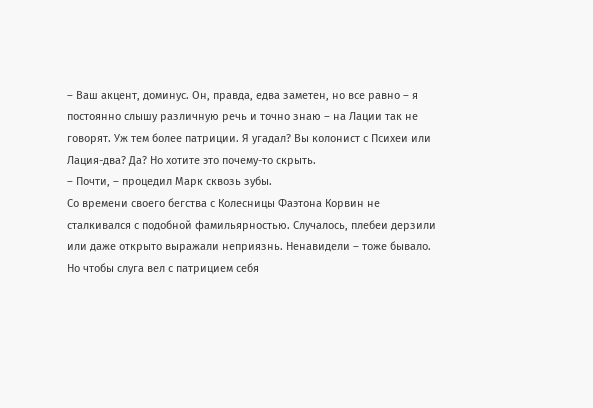– Ваш акцент, доминус. Он, правда, едва заметен, но все равно – я постоянно слышу различную речь и точно знаю – на Лации так не говорят. Уж тем более патриции. Я угадал? Вы колонист с Психеи или Лация-два? Да? Но хотите это почему-то скрыть.
– Почти, – процедил Марк сквозь зубы.
Со времени своего бегства с Колесницы Фаэтона Корвин не сталкивался с подобной фамильярностью. Случалось, плебеи дерзили или даже открыто выражали неприязнь. Ненавидели – тоже бывало. Но чтобы слуга вел с патрицием себя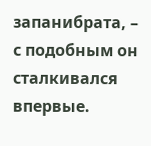запанибрата, – с подобным он сталкивался впервые.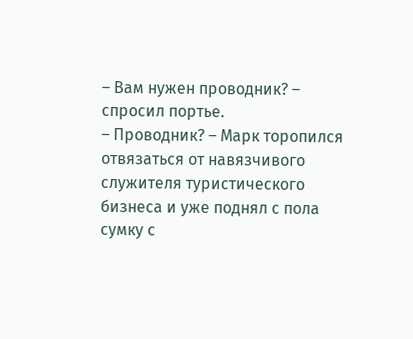– Вам нужен проводник? – спросил портье.
– Проводник? – Марк торопился отвязаться от навязчивого служителя туристического бизнеса и уже поднял с пола сумку с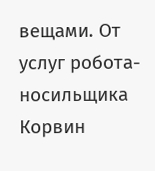вещами. От услуг робота-носильщика Корвин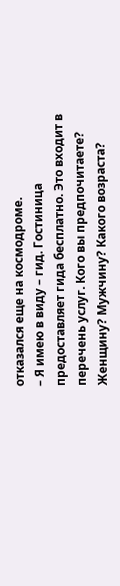отказался еще на космодроме.
– Я имею в виду – гид. Гостиница предоставляет гида бесплатно. Это входит в перечень услуг. Кого вы предпочитаете? Женщину? Мужчину? Какого возраста?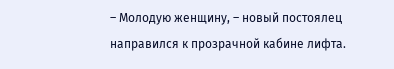– Молодую женщину, – новый постоялец направился к прозрачной кабине лифта.